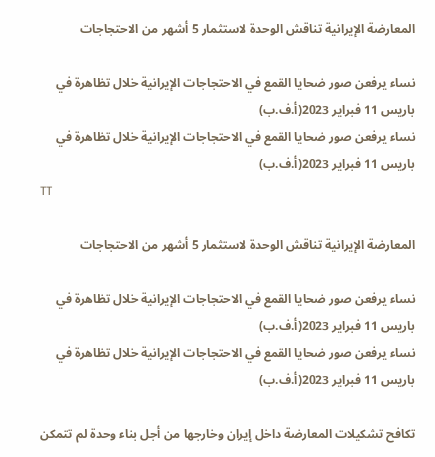المعارضة الإيرانية تناقش الوحدة لاستثمار 5 أشهر من الاحتجاجات

نساء يرفعن صور ضحايا القمع في الاحتجاجات الإيرانية خلال تظاهرة في باريس 11 فبراير 2023(أ.ف.ب)
نساء يرفعن صور ضحايا القمع في الاحتجاجات الإيرانية خلال تظاهرة في باريس 11 فبراير 2023(أ.ف.ب)
TT

المعارضة الإيرانية تناقش الوحدة لاستثمار 5 أشهر من الاحتجاجات

نساء يرفعن صور ضحايا القمع في الاحتجاجات الإيرانية خلال تظاهرة في باريس 11 فبراير 2023(أ.ف.ب)
نساء يرفعن صور ضحايا القمع في الاحتجاجات الإيرانية خلال تظاهرة في باريس 11 فبراير 2023(أ.ف.ب)

تكافح تشكيلات المعارضة داخل إيران وخارجها من أجل بناء وحدة لم تتمكن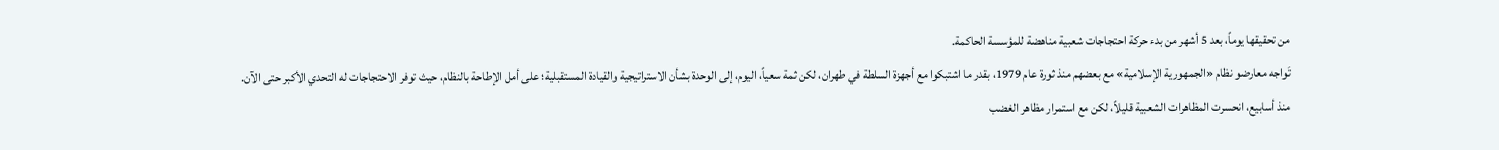من تحقيقها يوماً، بعد 5 أشهر من بدء حركة احتجاجات شعبية مناهضة للمؤسسة الحاكمة.
تَواجه معارضو نظام «الجمهورية الإسلامية» مع بعضهم منذ ثورة عام 1979، بقدر ما اشتبكوا مع أجهزة السلطة في طهران، لكن ثمة سعياً، اليوم، إلى الوحدة بشأن الاستراتيجية والقيادة المستقبلية؛ على أمل الإطاحة بالنظام، حيث توفر الاحتجاجات له التحدي الأكبر حتى الآن.
منذ أسابيع، انحسرت المظاهرات الشعبية قليلاً، لكن مع استمرار مظاهر الغضب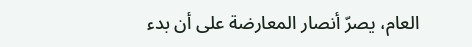العام، يصرّ أنصار المعارضة على أن بدء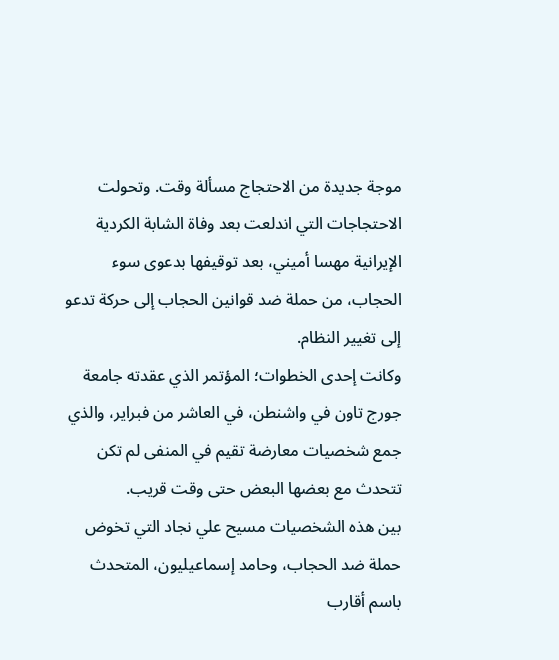موجة جديدة من الاحتجاج مسألة وقت. وتحولت الاحتجاجات التي اندلعت بعد وفاة الشابة الكردية الإيرانية مهسا أميني، بعد توقيفها بدعوى سوء الحجاب، من حملة ضد قوانين الحجاب إلى حركة تدعو إلى تغيير النظام.
وكانت إحدى الخطوات؛ المؤتمر الذي عقدته جامعة جورج تاون في واشنطن، في العاشر من فبراير، والذي جمع شخصيات معارضة تقيم في المنفى لم تكن تتحدث مع بعضها البعض حتى وقت قريب.
بين هذه الشخصيات مسيح علي نجاد التي تخوض حملة ضد الحجاب، وحامد إسماعيليون، المتحدث باسم أقارب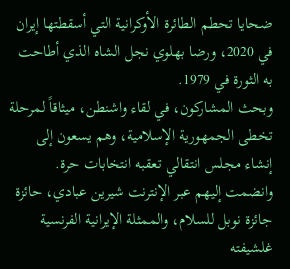ضحايا تحطم الطائرة الأوكرانية التي أسقطتها إيران في 2020، ورضا بهلوي نجل الشاه الذي أطاحت به الثورة في 1979.
وبحث المشاركون، في لقاء واشنطن، ميثاقاً لمرحلة تخطى الجمهورية الإسلامية، وهم يسعون إلى إنشاء مجلس انتقالي تعقبه انتخابات حرة.
وانضمت إليهم عبر الإنترنت شيرين عبادي، حائزة جائزة نوبل للسلام، والممثلة الإيرانية الفرنسية غلشيفته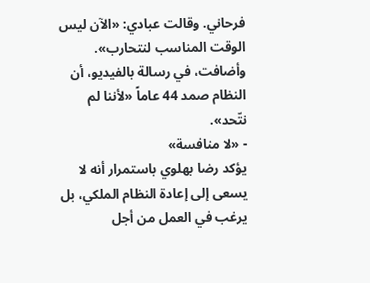فرحاني. وقالت عبادي: «الآن ليس الوقت المناسب لنتحارب». وأضافت، في رسالة بالفيديو، أن النظام صمد 44 عاماً «لأننا لم نتّحد».
- «لا منافسة»
يؤكد رضا بهلوي باستمرار أنه لا يسعى إلى إعادة النظام الملكي، بل يرغب في العمل من أجل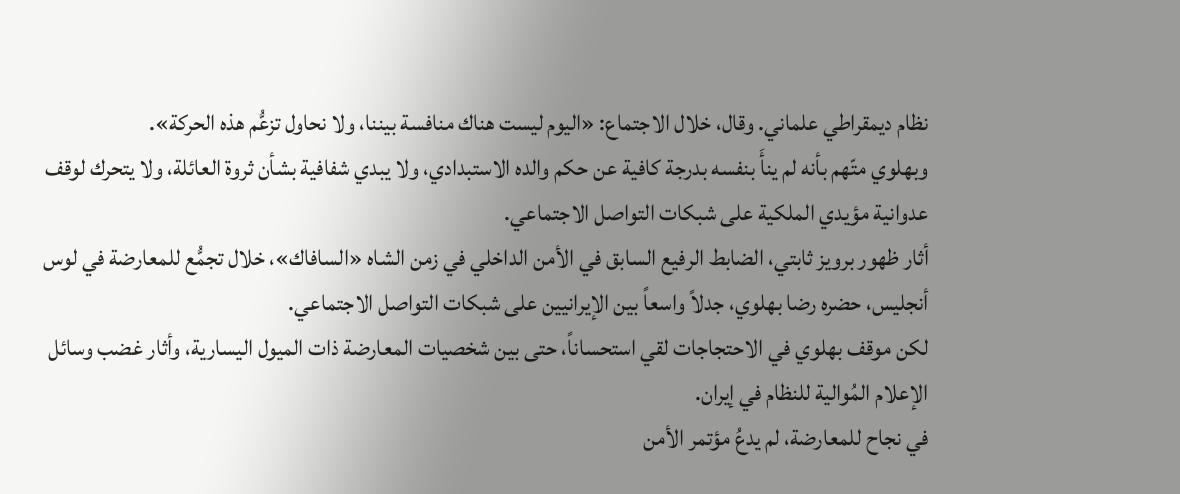نظام ديمقراطي علماني. وقال، خلال الاجتماع: «اليوم ليست هناك منافسة بيننا، ولا نحاول تزعُّم هذه الحركة».
وبهلوي متّهم بأنه لم ينأَ بنفسه بدرجة كافية عن حكم والده الاستبدادي، ولا يبدي شفافية بشأن ثروة العائلة، ولا يتحرك لوقف عدوانية مؤيدي الملكية على شبكات التواصل الاجتماعي.
أثار ظهور برويز ثابتي، الضابط الرفيع السابق في الأمن الداخلي في زمن الشاه «السافاك»، خلال تجمُّع للمعارضة في لوس أنجليس، حضره رضا بهلوي، جدلاً واسعاً بين الإيرانيين على شبكات التواصل الاجتماعي.
لكن موقف بهلوي في الاحتجاجات لقي استحساناً، حتى بين شخصيات المعارضة ذات الميول اليسارية، وأثار غضب وسائل الإعلام المُوالية للنظام في إيران.
في نجاح للمعارضة، لم يدعُ مؤتمر الأمن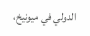الدولي في ميونيخ،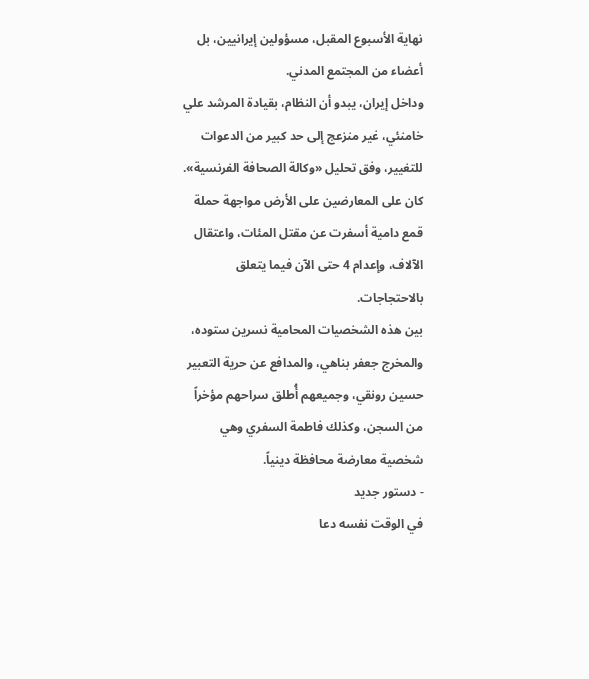نهاية الأسبوع المقبل، مسؤولين إيرانيين، بل أعضاء من المجتمع المدني.
وداخل إيران، يبدو أن النظام، بقيادة المرشد علي خامنئي، غير منزعج إلى حد كبير من الدعوات للتغيير، وفق تحليل «وكالة الصحافة الفرنسية».
كان على المعارضين على الأرض مواجهة حملة قمع دامية أسفرت عن مقتل المئات، واعتقال الآلاف، وإعدام 4 حتى الآن فيما يتعلق بالاحتجاجات.
بين هذه الشخصيات المحامية نسرين ستوده، والمخرج جعفر بناهي، والمدافع عن حرية التعبير حسين رونقي، وجميعهم أُطلق سراحهم مؤخراً من السجن، وكذلك فاطمة السفري وهي شخصية معارضة محافظة دينياً.
- دستور جديد
في الوقت نفسه دعا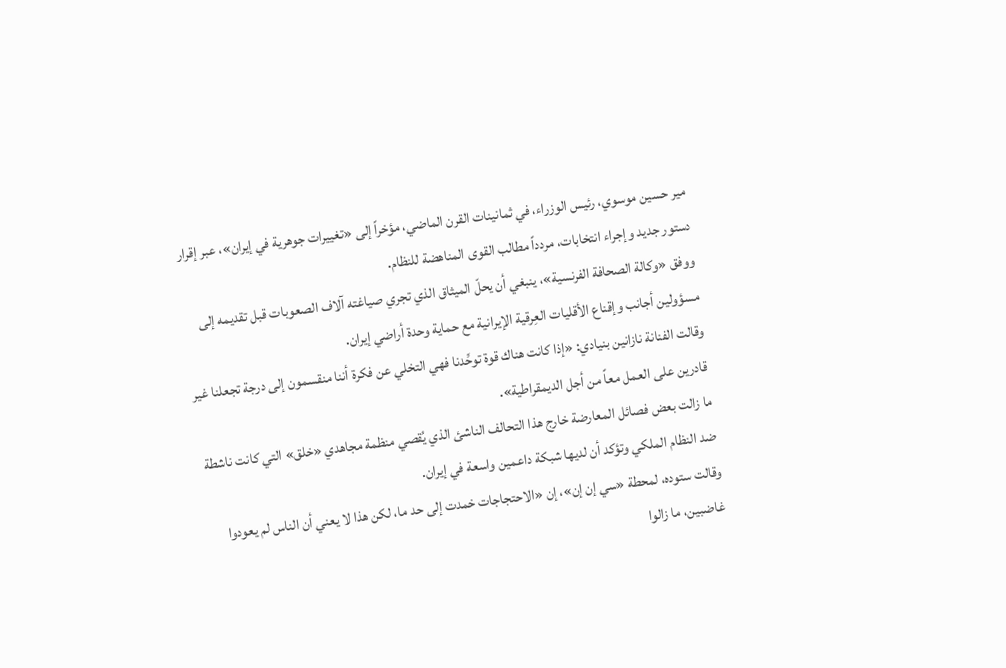مير حسين موسوي، رئيس الوزراء، في ثمانينات القرن الماضي، مؤخراً إلى «تغييرات جوهرية في إيران»، عبر إقرار دستور جديد وإجراء انتخابات، مردداً مطالب القوى المناهضة للنظام.
ووفق «وكالة الصحافة الفرنسية»، ينبغي أن يحلّ الميثاق الذي تجري صياغته آلاف الصعوبات قبل تقديمه إلى مسؤولين أجانب وإقناع الأقليات العِرقية الإيرانية مع حماية وحدة أراضي إيران.
وقالت الفنانة نازانين بنيادي: «إذا كانت هناك قوة توحِّدنا فهي التخلي عن فكرة أننا منقسمون إلى درجة تجعلنا غير قادرين على العمل معاً من أجل الديمقراطية».
ما زالت بعض فصائل المعارضة خارج هذا التحالف الناشئ الذي يُقصي منظمة مجاهدي «خلق» التي كانت ناشطة ضد النظام الملكي وتؤكد أن لديها شبكة داعمين واسعة في إيران.
وقالت ستوده، لمحطة «سي إن إن»، إن «الاحتجاجات خمدت إلى حد ما، لكن هذا لا يعني أن الناس لم يعودوا غاضبين، ما زالوا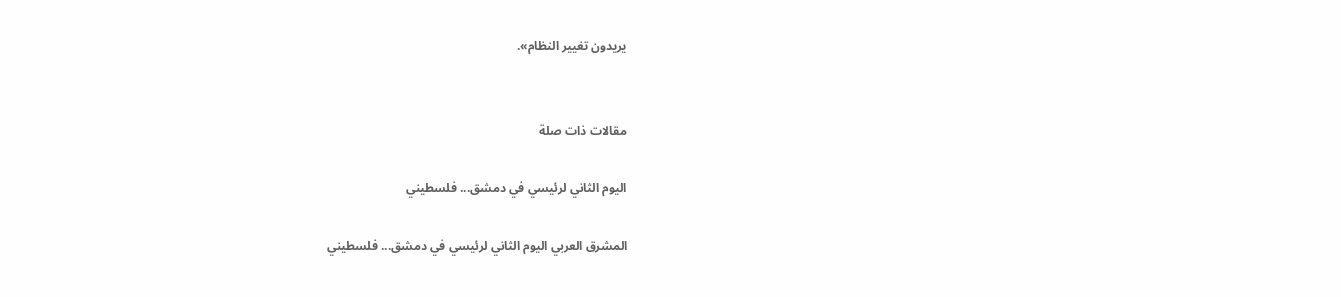يريدون تغيير النظام».


مقالات ذات صلة

اليوم الثاني لرئيسي في دمشق... فلسطيني

المشرق العربي اليوم الثاني لرئيسي في دمشق... فلسطيني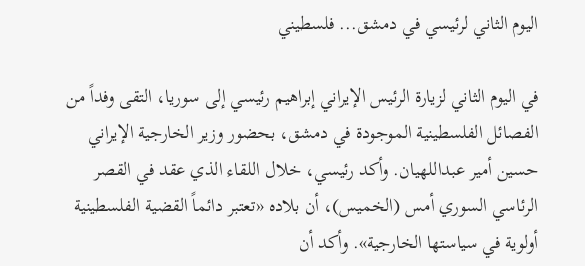اليوم الثاني لرئيسي في دمشق... فلسطيني

في اليوم الثاني لزيارة الرئيس الإيراني إبراهيم رئيسي إلى سوريا، التقى وفداً من الفصائل الفلسطينية الموجودة في دمشق، بحضور وزير الخارجية الإيراني حسين أمير عبداللهيان. وأكد رئيسي، خلال اللقاء الذي عقد في القصر الرئاسي السوري أمس (الخميس)، أن بلاده «تعتبر دائماً القضية الفلسطينية أولوية في سياستها الخارجية». وأكد أن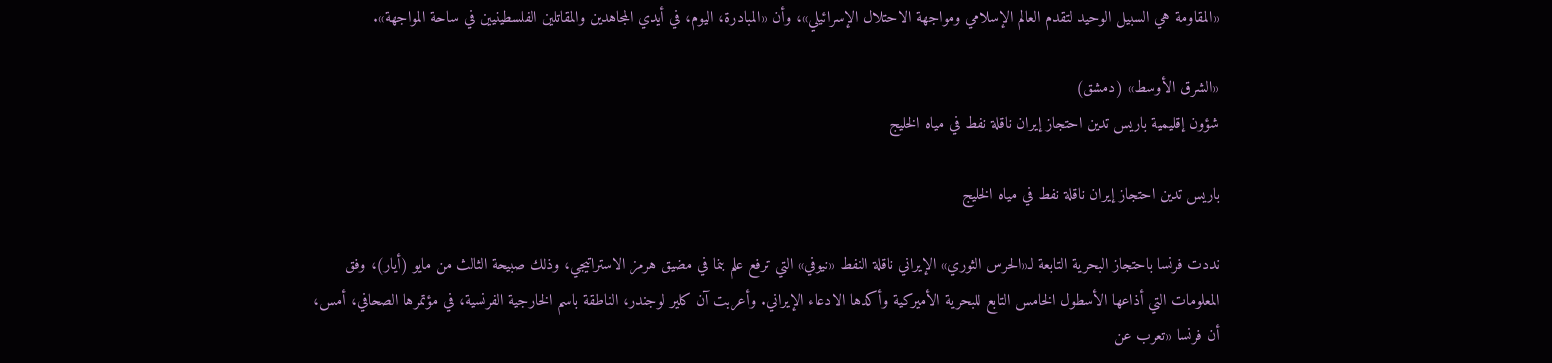«المقاومة هي السبيل الوحيد لتقدم العالم الإسلامي ومواجهة الاحتلال الإسرائيلي»، وأن «المبادرة، اليوم، في أيدي المجاهدين والمقاتلين الفلسطينيين في ساحة المواجهة».

«الشرق الأوسط» (دمشق)
شؤون إقليمية باريس تدين احتجاز إيران ناقلة نفط في مياه الخليج

باريس تدين احتجاز إيران ناقلة نفط في مياه الخليج

نددت فرنسا باحتجاز البحرية التابعة لـ«الحرس الثوري» الإيراني ناقلة النفط «نيوفي» التي ترفع علم بنما في مضيق هرمز الاستراتيجي، وذلك صبيحة الثالث من مايو (أيار)، وفق المعلومات التي أذاعها الأسطول الخامس التابع للبحرية الأميركية وأكدها الادعاء الإيراني. وأعربت آن كلير لوجندر، الناطقة باسم الخارجية الفرنسية، في مؤتمرها الصحافي، أمس، أن فرنسا «تعرب عن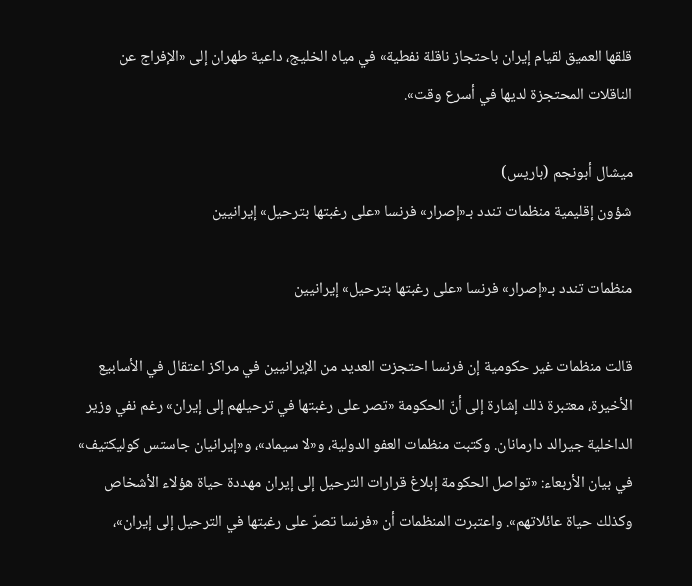قلقها العميق لقيام إيران باحتجاز ناقلة نفطية» في مياه الخليج، داعية طهران إلى «الإفراج عن الناقلات المحتجزة لديها في أسرع وقت».

ميشال أبونجم (باريس)
شؤون إقليمية منظمات تندد بـ«إصرار» فرنسا «على رغبتها بترحيل» إيرانيين

منظمات تندد بـ«إصرار» فرنسا «على رغبتها بترحيل» إيرانيين

قالت منظمات غير حكومية إن فرنسا احتجزت العديد من الإيرانيين في مراكز اعتقال في الأسابيع الأخيرة، معتبرة ذلك إشارة إلى أنّ الحكومة «تصر على رغبتها في ترحيلهم إلى إيران» رغم نفي وزير الداخلية جيرالد دارمانان. وكتبت منظمات العفو الدولية، و«لا سيماد»، و«إيرانيان جاستس كوليكتيف» في بيان الأربعاء: «تواصل الحكومة إبلاغ قرارات الترحيل إلى إيران مهددة حياة هؤلاء الأشخاص وكذلك حياة عائلاتهم». واعتبرت المنظمات أن «فرنسا تصرّ على رغبتها في الترحيل إلى إيران»،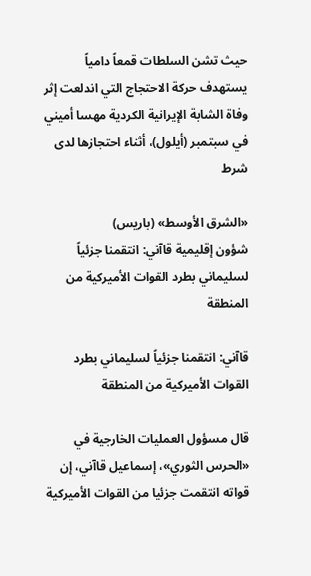حيث تشن السلطات قمعاً دامياً يستهدف حركة الاحتجاج التي اندلعت إثر وفاة الشابة الإيرانية الكردية مهسا أميني في سبتمبر (أيلول)، أثناء احتجازها لدى شرط

«الشرق الأوسط» (باريس)
شؤون إقليمية قاآني: انتقمنا جزئياً لسليماني بطرد القوات الأميركية من المنطقة

قاآني: انتقمنا جزئياً لسليماني بطرد القوات الأميركية من المنطقة

قال مسؤول العمليات الخارجية في «الحرس الثوري»، إسماعيل قاآني، إن قواته انتقمت جزئيا من القوات الأميركية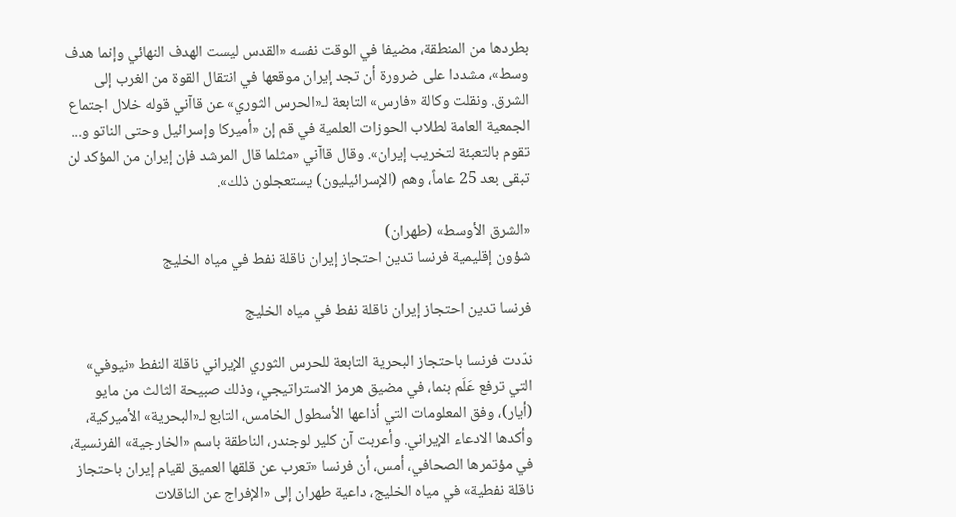بطردها من المنطقة، مضيفا في الوقت نفسه «القدس ليست الهدف النهائي وإنما هدف وسط»، مشددا على ضرورة أن تجد إيران موقعها في انتقال القوة من الغرب إلى الشرق. ونقلت وكالة «فارس» التابعة لـ«الحرس الثوري» عن قاآني قوله خلال اجتماع الجمعية العامة لطلاب الحوزات العلمية في قم إن «أميركا وإسرائيل وحتى الناتو و... تقوم بالتعبئة لتخريب إيران». وقال قاآني «مثلما قال المرشد فإن إيران من المؤكد لن تبقى بعد 25 عاماً، وهم (الإسرائيليون) يستعجلون ذلك».

«الشرق الأوسط» (طهران)
شؤون إقليمية فرنسا تدين احتجاز إيران ناقلة نفط في مياه الخليج

فرنسا تدين احتجاز إيران ناقلة نفط في مياه الخليج

ندّدت فرنسا باحتجاز البحرية التابعة للحرس الثوري الإيراني ناقلة النفط «نيوفي» التي ترفع عَلَم بنما، في مضيق هرمز الاستراتيجي، وذلك صبيحة الثالث من مايو (أيار)، وفق المعلومات التي أذاعها الأسطول الخامس، التابع لـ«البحرية» الأميركية، وأكدها الادعاء الإيراني. وأعربت آن كلير لوجندر، الناطقة باسم «الخارجية» الفرنسية، في مؤتمرها الصحافي، أمس، أن فرنسا «تعرب عن قلقها العميق لقيام إيران باحتجاز ناقلة نفطية» في مياه الخليج، داعية طهران إلى «الإفراج عن الناقلات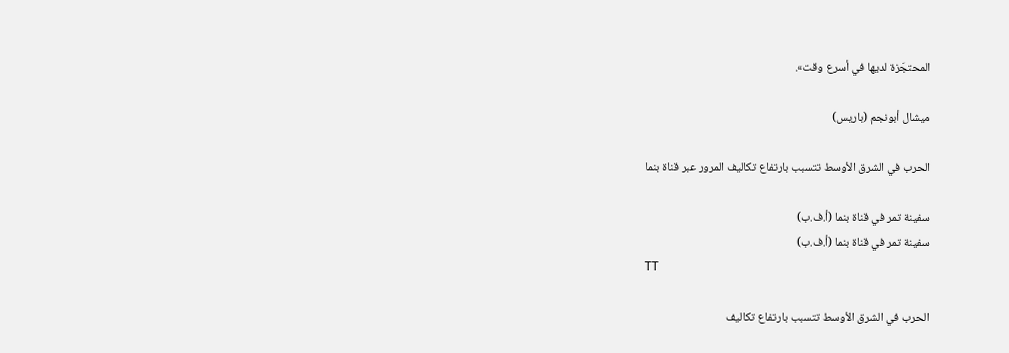المحتجَزة لديها في أسرع وقت».

ميشال أبونجم (باريس)

الحرب في الشرق الأوسط تتسبب بارتفاع تكاليف المرور عبر قناة بنما

سفينة تمر في قناة بنما (أ.ف.ب)
سفينة تمر في قناة بنما (أ.ف.ب)
TT

الحرب في الشرق الأوسط تتسبب بارتفاع تكاليف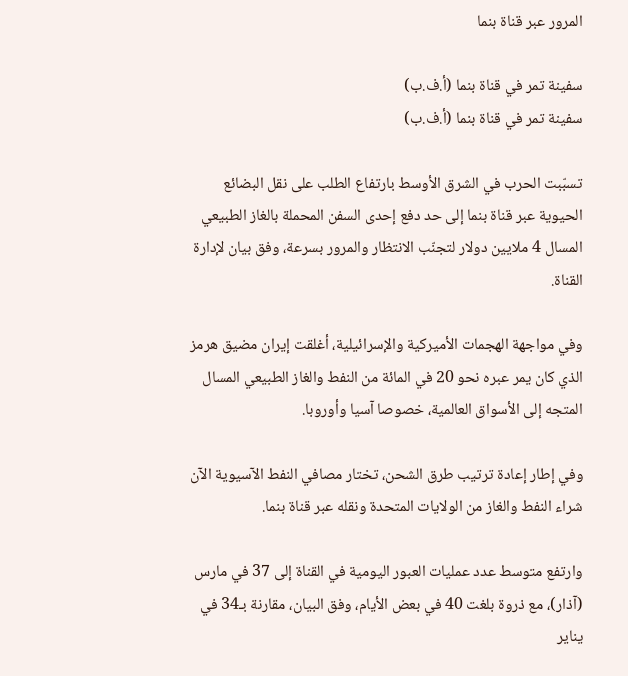المرور عبر قناة بنما

سفينة تمر في قناة بنما (أ.ف.ب)
سفينة تمر في قناة بنما (أ.ف.ب)

تسبّبت الحرب في الشرق الأوسط بارتفاع الطلب على نقل البضائع الحيوية عبر قناة بنما إلى حد دفع إحدى السفن المحملة بالغاز الطبيعي المسال 4 ملايين دولار لتجنّب الانتظار والمرور بسرعة، وفق بيان لإدارة القناة.

وفي مواجهة الهجمات الأميركية والإسرائيلية، أغلقت إيران مضيق هرمز الذي كان يمر عبره نحو 20 في المائة من النفط والغاز الطبيعي المسال المتجه إلى الأسواق العالمية، خصوصا آسيا وأوروبا.

وفي إطار إعادة ترتيب طرق الشحن، تختار مصافي النفط الآسيوية الآن شراء النفط والغاز من الولايات المتحدة ونقله عبر قناة بنما.

وارتفع متوسط عدد عمليات العبور اليومية في القناة إلى 37 في مارس (آذار)، مع ذروة بلغت 40 في بعض الأيام، وفق البيان، مقارنة بـ34 في يناير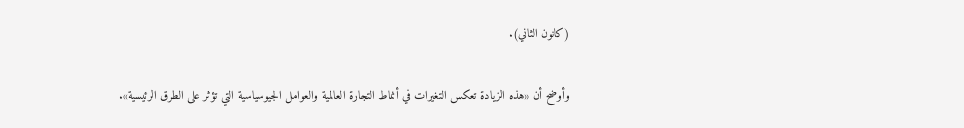(كانون الثاني).

وأوضح أن «هذه الزيادة تعكس التغيرات في أنماط التجارة العالمية والعوامل الجيوسياسية التي تؤثر على الطرق الرئيسية».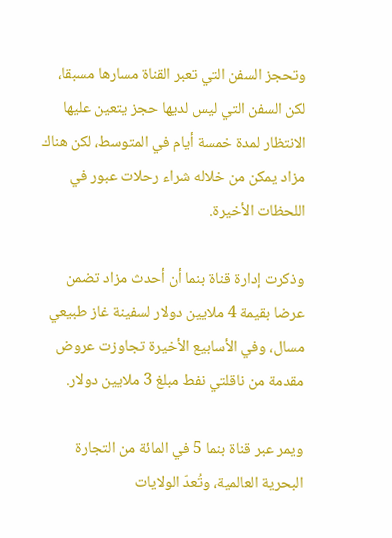وتحجز السفن التي تعبر القناة مسارها مسبقا، لكن السفن التي ليس لديها حجز يتعين عليها الانتظار لمدة خمسة أيام في المتوسط، لكن هناك مزاد يمكن من خلاله شراء رحلات عبور في اللحظات الأخيرة.

وذكرت إدارة قناة بنما أن أحدث مزاد تضمن عرضا بقيمة 4 ملايين دولار لسفينة غاز طبيعي مسال، وفي الأسابيع الأخيرة تجاوزت عروض مقدمة من ناقلتي نفط مبلغ 3 ملايين دولار.

ويمر عبر قناة بنما 5 في المائة من التجارة البحرية العالمية، وتُعدّ الولايات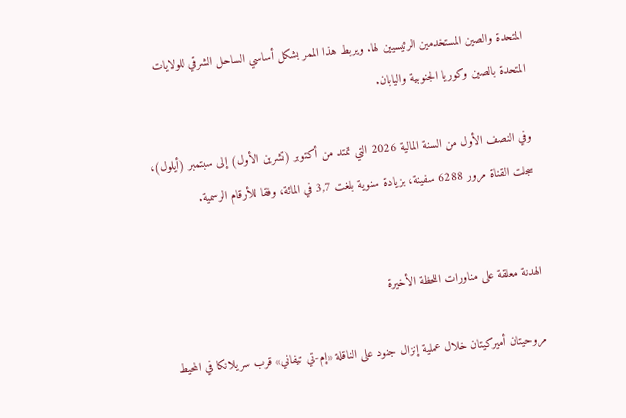المتحدة والصين المستخدمين الرئيسيين لها. ويربط هذا الممر بشكل أساسي الساحل الشرقي للولايات المتحدة بالصين وكوريا الجنوبية واليابان.

وفي النصف الأول من السنة المالية 2026 التي تمتد من أكتوبر (تشرين الأول) إلى سبتمبر (أيلول)، سجلت القناة مرور 6288 سفينة، بزيادة سنوية بلغت 3,7 في المائة، وفقا للأرقام الرسمية.


الهدنة معلقة على مناورات اللحظة الأخيرة

مروحيتان أميركيتان خلال عملية إنزال جنود على الناقلة «إم-تي تيفاني» قرب سريلانكا في المحيط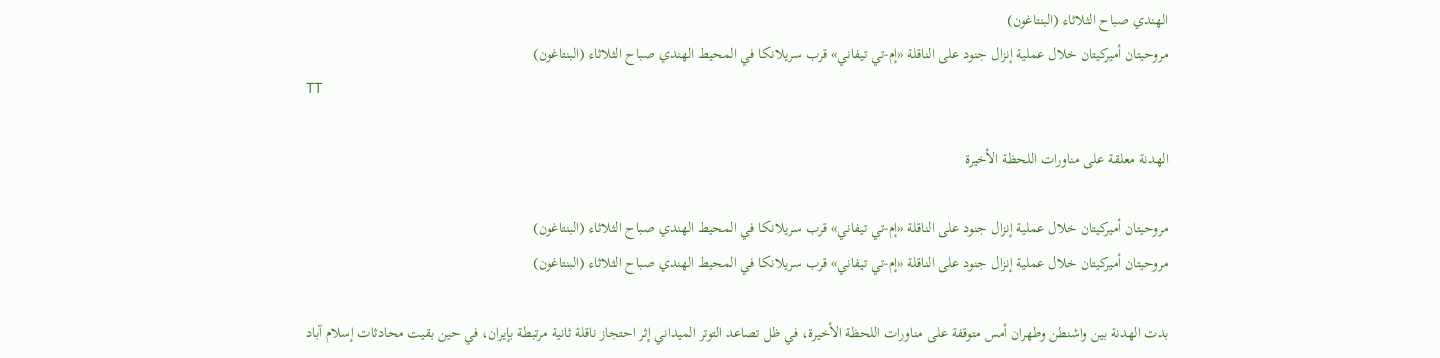الهندي صباح الثلاثاء (البنتاغون)
مروحيتان أميركيتان خلال عملية إنزال جنود على الناقلة «إم-تي تيفاني» قرب سريلانكا في المحيط الهندي صباح الثلاثاء (البنتاغون)
TT

الهدنة معلقة على مناورات اللحظة الأخيرة

مروحيتان أميركيتان خلال عملية إنزال جنود على الناقلة «إم-تي تيفاني» قرب سريلانكا في المحيط الهندي صباح الثلاثاء (البنتاغون)
مروحيتان أميركيتان خلال عملية إنزال جنود على الناقلة «إم-تي تيفاني» قرب سريلانكا في المحيط الهندي صباح الثلاثاء (البنتاغون)

بدت الهدنة بين واشنطن وطهران أمس متوقفة على مناورات اللحظة الأخيرة، في ظل تصاعد التوتر الميداني إثر احتجاز ناقلة ثانية مرتبطة بإيران، في حين بقيت محادثات إسلام آباد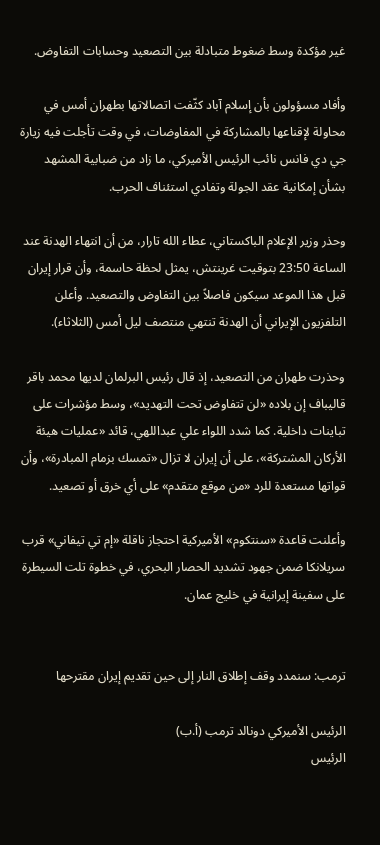غير مؤكدة وسط ضغوط متبادلة بين التصعيد وحسابات التفاوض.

وأفاد مسؤولون بأن إسلام آباد كثّفت اتصالاتها بطهران أمس في محاولة لإقناعها بالمشاركة في المفاوضات، في وقت تأجلت فيه زيارة جي دي فانس نائب الرئيس الأميركي، ما زاد من ضبابية المشهد بشأن إمكانية عقد الجولة وتفادي استئناف الحرب.

وحذر وزير الإعلام الباكستاني، عطاء الله تارار، من أن انتهاء الهدنة عند الساعة 23:50 بتوقيت غرينتش، يمثل لحظة حاسمة، وأن قرار إيران قبل هذا الموعد سيكون فاصلاً بين التفاوض والتصعيد. وأعلن التلفزيون الإيراني أن الهدنة تنتهي منتصف ليل أمس (الثلاثاء).

وحذرت طهران من التصعيد، إذ قال رئيس البرلمان لديها محمد باقر قاليباف إن بلاده «لن تتفاوض تحت التهديد»، وسط مؤشرات على تباينات داخلية. كما شدد اللواء علي عبداللهي، قائد «عمليات هيئة الأركان المشتركة»، على أن إيران لا تزال «تمسك بزمام المبادرة»، وأن قواتها مستعدة للرد «من موقع متقدم» على أي خرق أو تصعيد.

وأعلنت قاعدة «سنتكوم» الأميركية احتجاز ناقلة «إم تي تيفاني» قرب سريلانكا ضمن جهود تشديد الحصار البحري، في خطوة تلت السيطرة على سفينة إيرانية في خليج عمان.


ترمب: سنمدد وقف إطلاق النار إلى حين تقديم إيران مقترحها

الرئيس الأميركي دونالد ترمب (أ.ب)
الرئيس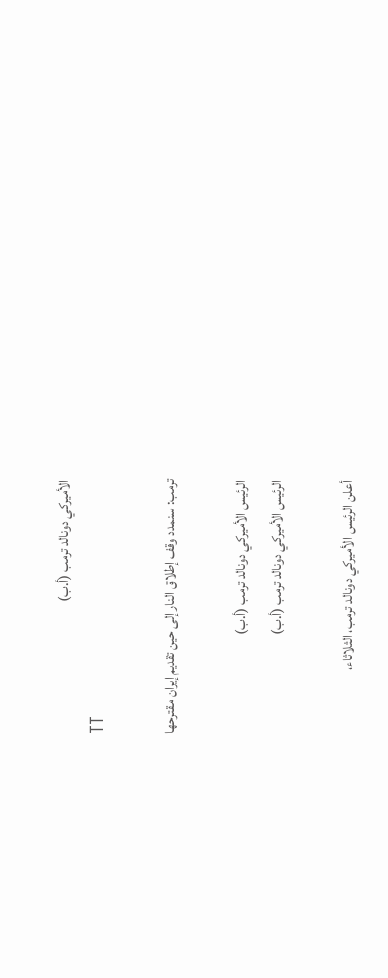الأميركي دونالد ترمب (أ.ب)
TT

ترمب: سنمدد وقف إطلاق النار إلى حين تقديم إيران مقترحها

الرئيس الأميركي دونالد ترمب (أ.ب)
الرئيس الأميركي دونالد ترمب (أ.ب)

أعلن الرئيس الأميركي دونالد ترمب، الثلاثاء،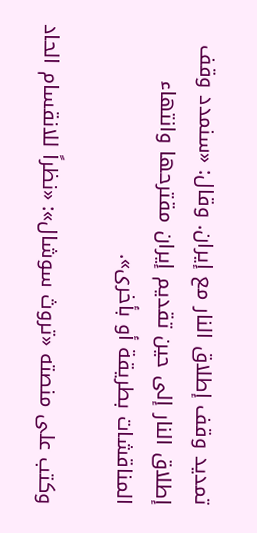تمديد وقف إطلاق النار مع إيران. وقال: «سنمدد وقف إطلاق النار إلى حين تقديم إيران مقترحها وانتهاء المناقشات بطريقة أو بأخرى».

وكتب على منصته «تروث سوشال»: «نظراً للانقسام الحاد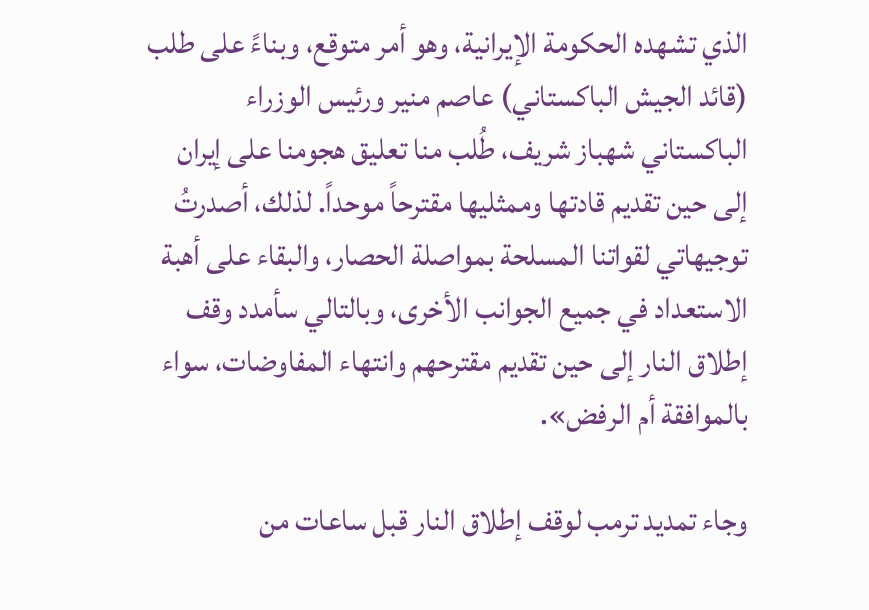الذي تشهده الحكومة الإيرانية، وهو أمر متوقع، وبناءً على طلب (قائد الجيش الباكستاني) عاصم منير ورئيس الوزراء الباكستاني شهباز شريف، طُلب منا تعليق هجومنا على إيران إلى حين تقديم قادتها وممثليها مقترحاً موحداً. لذلك، أصدرتُ توجيهاتي لقواتنا المسلحة بمواصلة الحصار، والبقاء على أهبة الاستعداد في جميع الجوانب الأخرى، وبالتالي سأمدد وقف إطلاق النار إلى حين تقديم مقترحهم وانتهاء المفاوضات، سواء بالموافقة أم الرفض».

وجاء تمديد ترمب لوقف إطلاق النار قبل ساعات من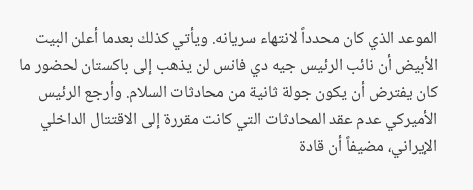الموعد الذي كان محدداً لانتهاء سريانه. ويأتي كذلك بعدما أعلن البيت الأبيض أن نائب الرئيس جيه دي فانس لن يذهب إلى باكستان لحضور ما كان يفترض أن يكون جولة ثانية من محادثات السلام. وأرجع الرئيس الأميركي عدم عقد المحادثات التي كانت مقررة إلى الاقتتال الداخلي الإيراني، مضيفاً أن قادة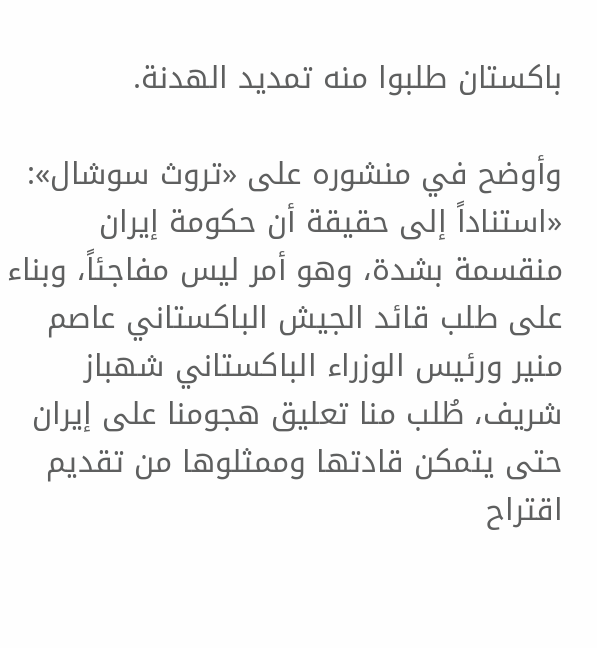باكستان طلبوا منه تمديد الهدنة.

وأوضح في منشوره على «تروث سوشال»: «استناداً إلى حقيقة أن حكومة إيران منقسمة بشدة، وهو أمر ليس مفاجئاً، وبناء على طلب قائد الجيش الباكستاني عاصم منير ورئيس الوزراء الباكستاني شهباز شريف، طُلب منا تعليق هجومنا على إيران حتى يتمكن قادتها وممثلوها من تقديم اقتراح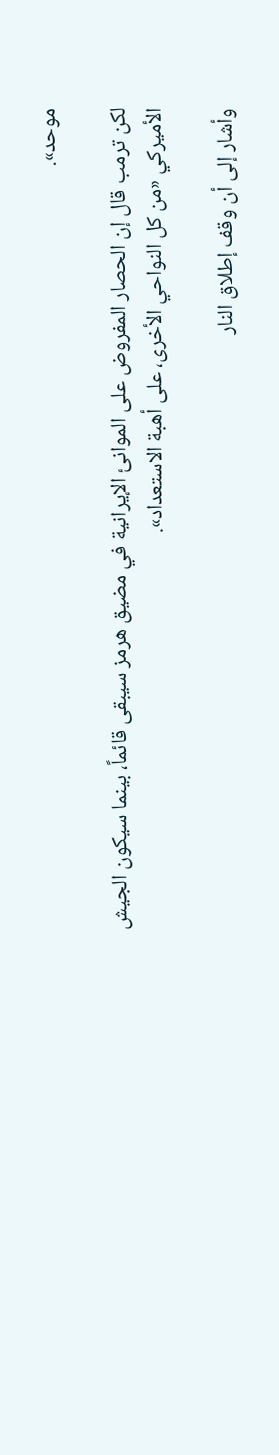موحد».

لكن ترمب قال إن الحصار المفروض على الموانئ الإيرانية في مضيق هرمز سيبقى قائماً، بينما سيكون الجيش الأميركي «من كل النواحي الأخرى، على أهبة الاستعداد».

وأشار إلى أن وقف إطلاق النار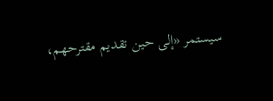سيستمر «إلى حين تقديم مقترحهم،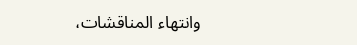وانتهاء المناقشات،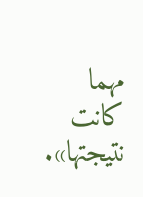مهما كانت نتيجتها».